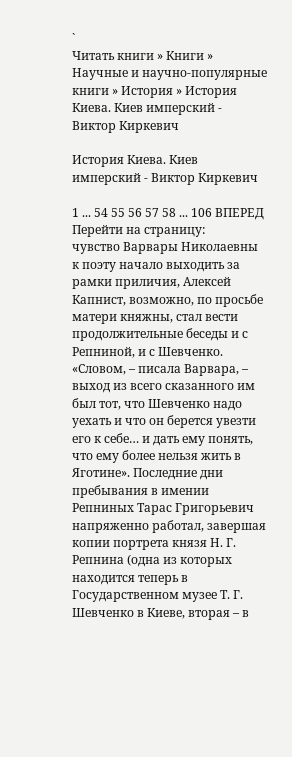`
Читать книги » Книги » Научные и научно-популярные книги » История » История Киева. Киев имперский - Виктор Киркевич

История Киева. Киев имперский - Виктор Киркевич

1 ... 54 55 56 57 58 ... 106 ВПЕРЕД
Перейти на страницу:
чувство Варвары Николаевны к поэту начало выходить за рамки приличия, Алексей Капнист, возможно, по просьбе матери княжны, стал вести продолжительные беседы и с Репниной, и с Шевченко. «Словом, – писала Варвара, – выход из всего сказанного им был тот, что Шевченко надо уехать и что он берется увезти его к себе… и дать ему понять, что ему более нельзя жить в Яготине». Последние дни пребывания в имении Репниных Тарас Григорьевич напряженно работал, завершая копии портрета князя Н. Г. Репнина (одна из которых находится теперь в Государственном музее Т. Г. Шевченко в Киеве, вторая – в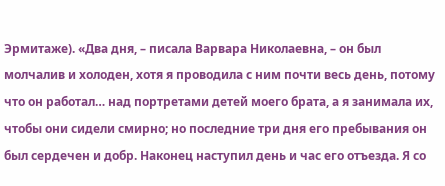Эрмитаже). «Два дня, – писала Варвара Николаевна, – он был молчалив и холоден, хотя я проводила с ним почти весь день, потому что он работал… над портретами детей моего брата, а я занимала их, чтобы они сидели смирно; но последние три дня его пребывания он был сердечен и добр. Наконец наступил день и час его отъезда. Я со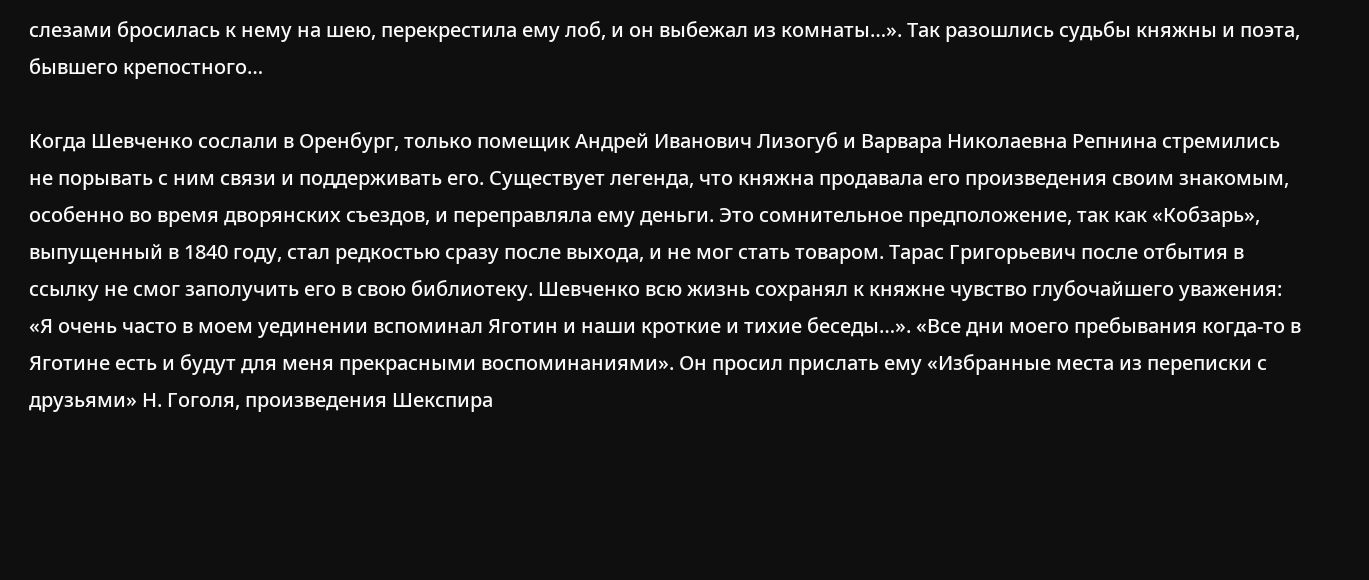слезами бросилась к нему на шею, перекрестила ему лоб, и он выбежал из комнаты…». Так разошлись судьбы княжны и поэта, бывшего крепостного…

Когда Шевченко сослали в Оренбург, только помещик Андрей Иванович Лизогуб и Варвара Николаевна Репнина стремились не порывать с ним связи и поддерживать его. Существует легенда, что княжна продавала его произведения своим знакомым, особенно во время дворянских съездов, и переправляла ему деньги. Это сомнительное предположение, так как «Кобзарь», выпущенный в 1840 году, стал редкостью сразу после выхода, и не мог стать товаром. Тарас Григорьевич после отбытия в ссылку не смог заполучить его в свою библиотеку. Шевченко всю жизнь сохранял к княжне чувство глубочайшего уважения: «Я очень часто в моем уединении вспоминал Яготин и наши кроткие и тихие беседы…». «Все дни моего пребывания когда-то в Яготине есть и будут для меня прекрасными воспоминаниями». Он просил прислать ему «Избранные места из переписки с друзьями» Н. Гоголя, произведения Шекспира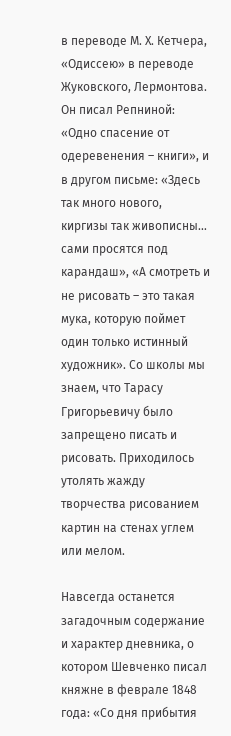в переводе М. Х. Кетчера, «Одиссею» в переводе Жуковского, Лермонтова. Он писал Репниной: «Одно спасение от одеревенения – книги», и в другом письме: «Здесь так много нового, киргизы так живописны… сами просятся под карандаш», «А смотреть и не рисовать – это такая мука, которую поймет один только истинный художник». Со школы мы знаем, что Тарасу Григорьевичу было запрещено писать и рисовать. Приходилось утолять жажду творчества рисованием картин на стенах углем или мелом.

Навсегда останется загадочным содержание и характер дневника, о котором Шевченко писал княжне в феврале 1848 года: «Со дня прибытия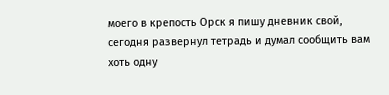моего в крепость Орск я пишу дневник свой, сегодня развернул тетрадь и думал сообщить вам хоть одну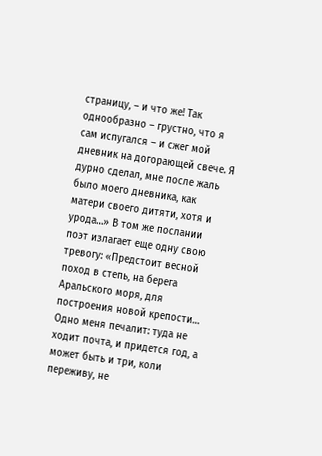страницу, – и что же! Так однообразно – грустно, что я сам испугался – и сжег мой дневник на догорающей свече. Я дурно сделал, мне после жаль было моего дневника, как матери своего дитяти, хотя и урода…» В том же послании поэт излагает еще одну свою тревогу: «Предстоит весной поход в степь, на берега Аральского моря, для построения новой крепости… Одно меня печалит: туда не ходит почта, и придется год, а может быть и три, коли переживу, не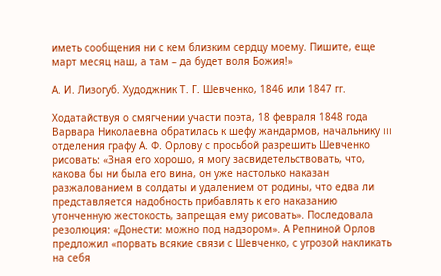иметь сообщения ни с кем близким сердцу моему. Пишите, еще март месяц наш, а там – да будет воля Божия!»

А. И. Лизогуб. Худоджник Т. Г. Шевченко, 1846 или 1847 гг.

Ходатайствуя о смягчении участи поэта, 18 февраля 1848 года Варвара Николаевна обратилась к шефу жандармов, начальнику III отделения графу А. Ф. Орлову с просьбой разрешить Шевченко рисовать: «Зная его хорошо, я могу засвидетельствовать, что, какова бы ни была его вина, он уже настолько наказан разжалованием в солдаты и удалением от родины, что едва ли представляется надобность прибавлять к его наказанию утонченную жестокость, запрещая ему рисовать». Последовала резолюция: «Донести: можно под надзором». А Репниной Орлов предложил «порвать всякие связи с Шевченко, с угрозой накликать на себя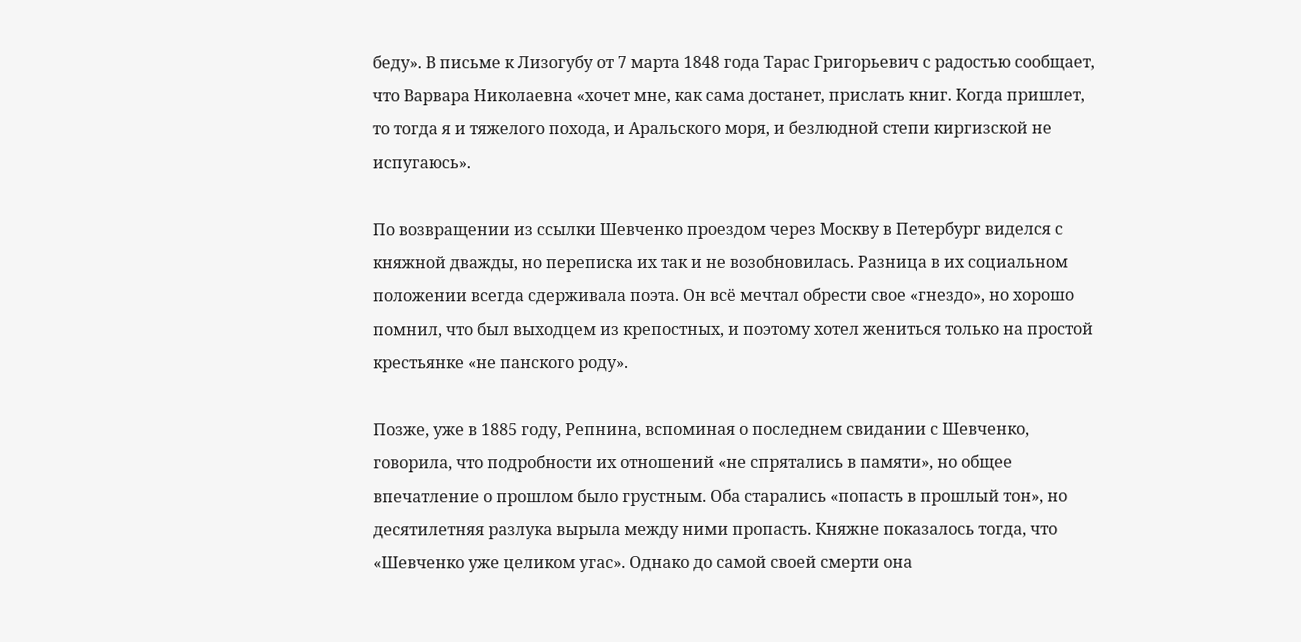беду». В письме к Лизогубу от 7 марта 1848 года Тарас Григорьевич с радостью сообщает, что Варвара Николаевна «хочет мне, как сама достанет, прислать книг. Когда пришлет, то тогда я и тяжелого похода, и Аральского моря, и безлюдной степи киргизской не испугаюсь».

По возвращении из ссылки Шевченко проездом через Москву в Петербург виделся с княжной дважды, но переписка их так и не возобновилась. Разница в их социальном положении всегда сдерживала поэта. Он всё мечтал обрести свое «гнездо», но хорошо помнил, что был выходцем из крепостных, и поэтому хотел жениться только на простой крестьянке «не панского роду».

Позже, уже в 1885 году, Репнина, вспоминая о последнем свидании с Шевченко, говорила, что подробности их отношений «не спрятались в памяти», но общее впечатление о прошлом было грустным. Оба старались «попасть в прошлый тон», но десятилетняя разлука вырыла между ними пропасть. Княжне показалось тогда, что «Шевченко уже целиком угас». Однако до самой своей смерти она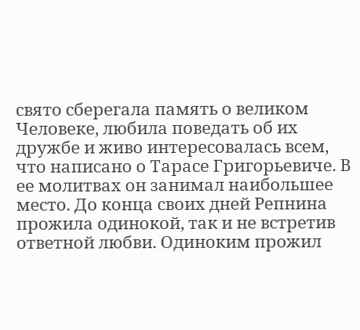свято сберегала память о великом Человеке, любила поведать об их дружбе и живо интересовалась всем, что написано о Тарасе Григорьевиче. В ее молитвах он занимал наибольшее место. До конца своих дней Репнина прожила одинокой, так и не встретив ответной любви. Одиноким прожил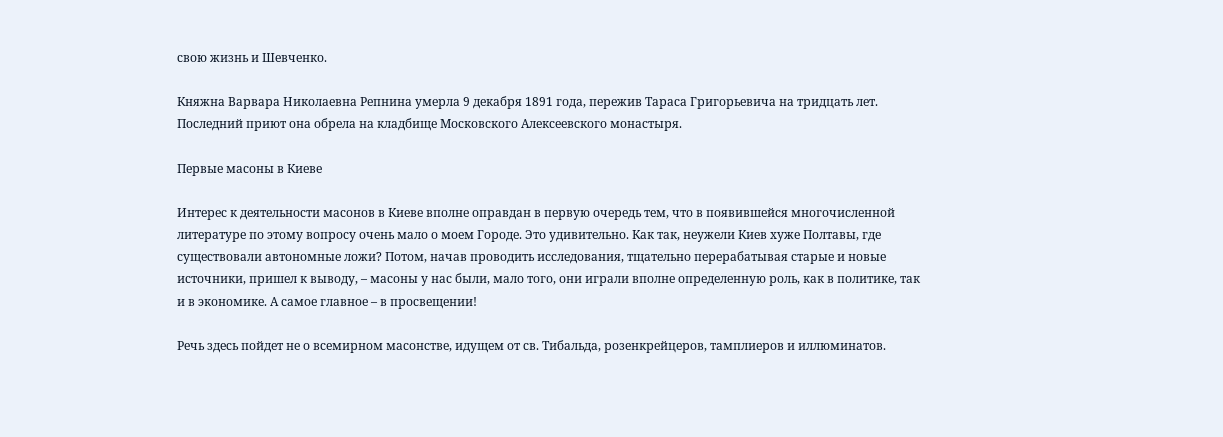свою жизнь и Шевченко.

Княжна Варвара Николаевна Репнина умерла 9 декабря 1891 года, пережив Тараса Григорьевича на тридцать лет. Последний приют она обрела на кладбище Московского Алексеевского монастыря.

Первые масоны в Киеве

Интерес к деятельности масонов в Киеве вполне оправдан в первую очередь тем, что в появившейся многочисленной литературе по этому вопросу очень мало о моем Городе. Это удивительно. Как так, неужели Киев хуже Полтавы, где существовали автономные ложи? Потом, начав проводить исследования, тщательно перерабатывая старые и новые источники, пришел к выводу, – масоны у нас были, мало того, они играли вполне определенную роль, как в политике, так и в экономике. А самое главное – в просвещении!

Речь здесь пойдет не о всемирном масонстве, идущем от св. Тибальда, розенкрейцеров, тамплиеров и иллюминатов.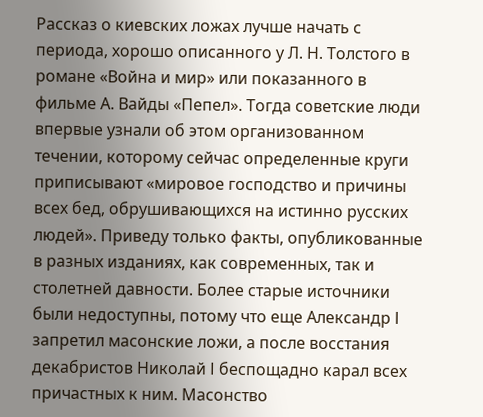Рассказ о киевских ложах лучше начать с периода, хорошо описанного у Л. Н. Толстого в романе «Война и мир» или показанного в фильме А. Вайды «Пепел». Тогда советские люди впервые узнали об этом организованном течении, которому сейчас определенные круги приписывают «мировое господство и причины всех бед, обрушивающихся на истинно русских людей». Приведу только факты, опубликованные в разных изданиях, как современных, так и столетней давности. Более старые источники были недоступны, потому что еще Александр І запретил масонские ложи, а после восстания декабристов Николай І беспощадно карал всех причастных к ним. Масонство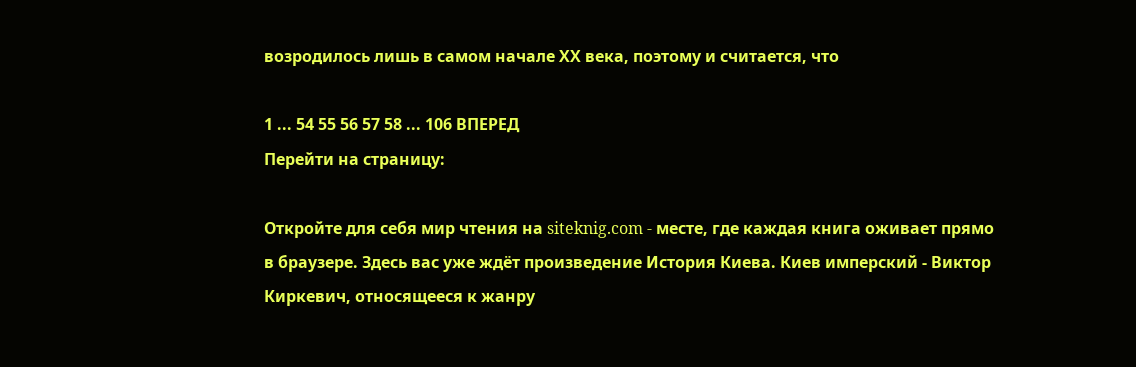возродилось лишь в самом начале ХХ века, поэтому и считается, что

1 ... 54 55 56 57 58 ... 106 ВПЕРЕД
Перейти на страницу:

Откройте для себя мир чтения на siteknig.com - месте, где каждая книга оживает прямо в браузере. Здесь вас уже ждёт произведение История Киева. Киев имперский - Виктор Киркевич, относящееся к жанру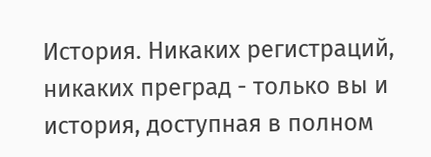История. Никаких регистраций, никаких преград - только вы и история, доступная в полном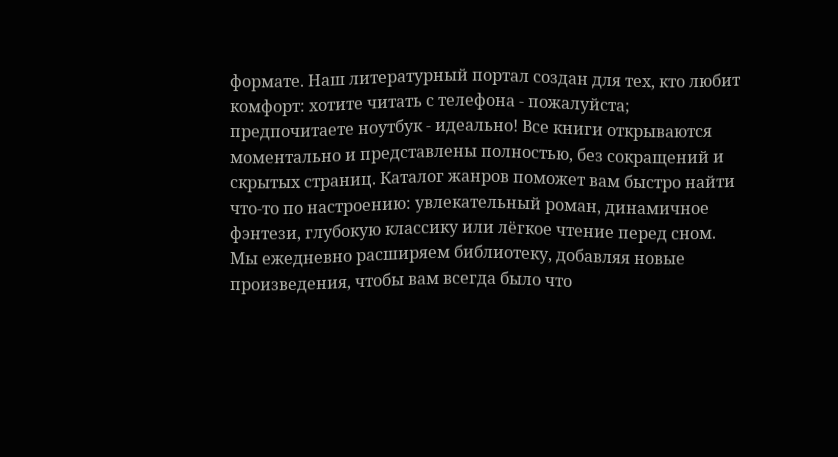формате. Наш литературный портал создан для тех, кто любит комфорт: хотите читать с телефона - пожалуйста; предпочитаете ноутбук - идеально! Все книги открываются моментально и представлены полностью, без сокращений и скрытых страниц. Каталог жанров поможет вам быстро найти что-то по настроению: увлекательный роман, динамичное фэнтези, глубокую классику или лёгкое чтение перед сном. Мы ежедневно расширяем библиотеку, добавляя новые произведения, чтобы вам всегда было что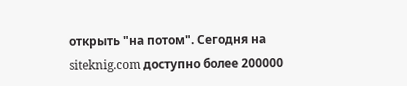открыть "на потом". Сегодня на siteknig.com доступно более 200000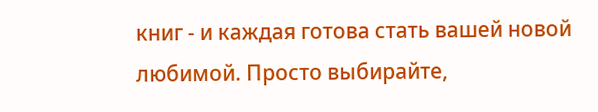книг - и каждая готова стать вашей новой любимой. Просто выбирайте,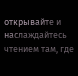открывайте и наслаждайтесь чтением там, где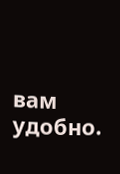вам удобно.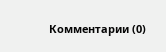Комментарии (0)